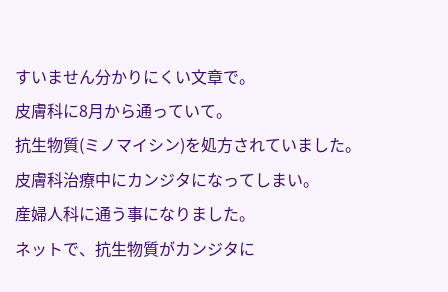すいません分かりにくい文章で。
皮膚科に8月から通っていて。
抗生物質(ミノマイシン)を処方されていました。
皮膚科治療中にカンジタになってしまい。
産婦人科に通う事になりました。
ネットで、抗生物質がカンジタに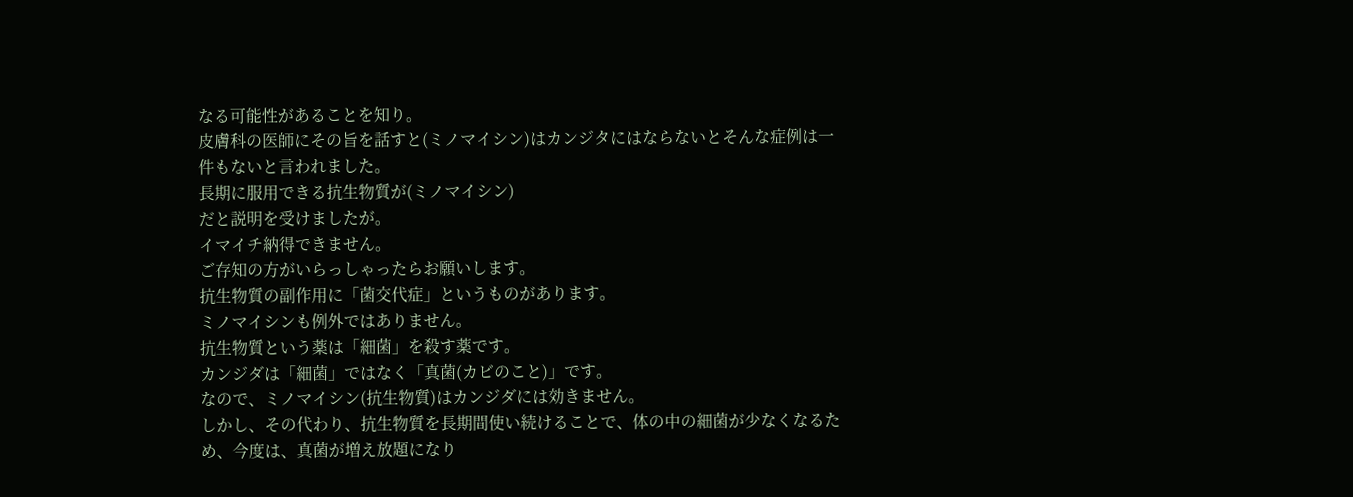なる可能性があることを知り。
皮膚科の医師にその旨を話すと(ミノマイシン)はカンジタにはならないとそんな症例は一件もないと言われました。
長期に服用できる抗生物質が(ミノマイシン)
だと説明を受けましたが。
イマイチ納得できません。
ご存知の方がいらっしゃったらお願いします。
抗生物質の副作用に「菌交代症」というものがあります。
ミノマイシンも例外ではありません。
抗生物質という薬は「細菌」を殺す薬です。
カンジダは「細菌」ではなく「真菌(カビのこと)」です。
なので、ミノマイシン(抗生物質)はカンジダには効きません。
しかし、その代わり、抗生物質を長期間使い続けることで、体の中の細菌が少なくなるため、今度は、真菌が増え放題になり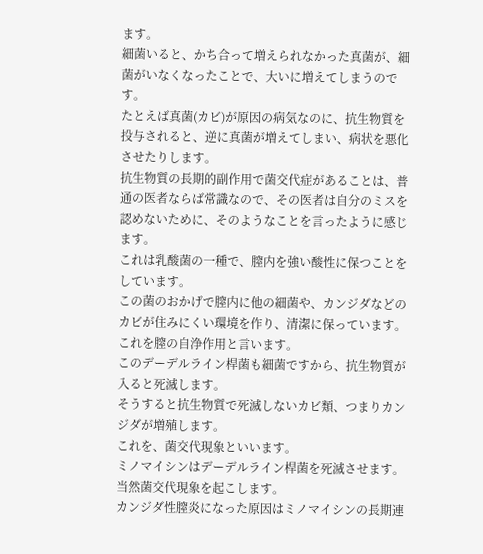ます。
細菌いると、かち合って増えられなかった真菌が、細菌がいなくなったことで、大いに増えてしまうのです。
たとえば真菌(カビ)が原因の病気なのに、抗生物質を投与されると、逆に真菌が増えてしまい、病状を悪化させたりします。
抗生物質の長期的副作用で菌交代症があることは、普通の医者ならば常識なので、その医者は自分のミスを認めないために、そのようなことを言ったように感じます。
これは乳酸菌の一種で、膣内を強い酸性に保つことをしています。
この菌のおかげで膣内に他の細菌や、カンジダなどのカビが住みにくい環境を作り、清潔に保っています。
これを膣の自浄作用と言います。
このデーデルライン桿菌も細菌ですから、抗生物質が入ると死滅します。
そうすると抗生物質で死滅しないカビ類、つまりカンジダが増殖します。
これを、菌交代現象といいます。
ミノマイシンはデーデルライン桿菌を死滅させます。
当然菌交代現象を起こします。
カンジダ性膣炎になった原因はミノマイシンの長期連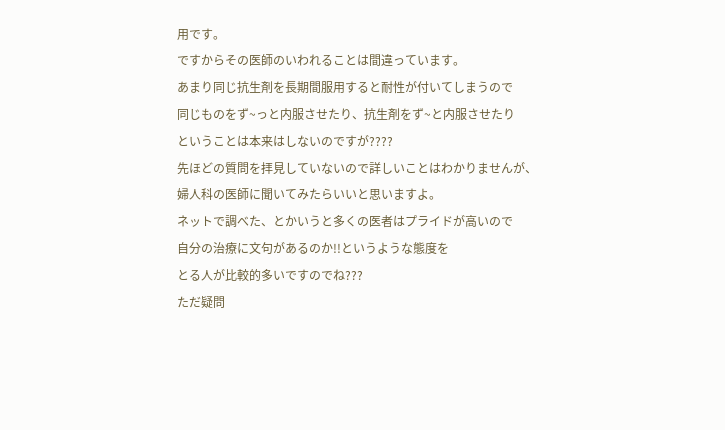用です。
ですからその医師のいわれることは間違っています。
あまり同じ抗生剤を長期間服用すると耐性が付いてしまうので
同じものをず~っと内服させたり、抗生剤をず~と内服させたり
ということは本来はしないのですが????
先ほどの質問を拝見していないので詳しいことはわかりませんが、
婦人科の医師に聞いてみたらいいと思いますよ。
ネットで調べた、とかいうと多くの医者はプライドが高いので
自分の治療に文句があるのか!!というような態度を
とる人が比較的多いですのでね???
ただ疑問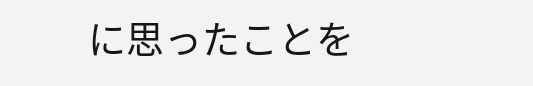に思ったことを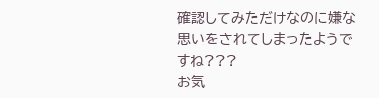確認してみただけなのに嫌な思いをされてしまったようですね???
お気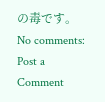の毒です。
No comments:
Post a Comment